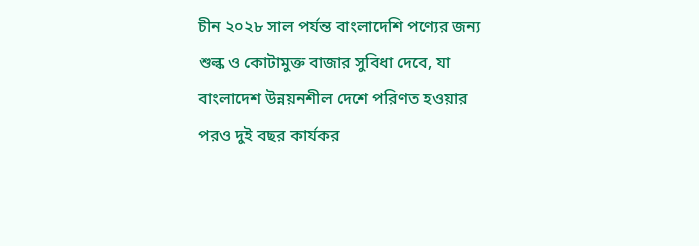চীন ২০২৮ সাল পর্যন্ত বাংলাদেশি পণ্যের জন্য শুল্ক ও কোটামুক্ত বাজার সুবিধা দেবে, যা বাংলাদেশ উন্নয়নশীল দেশে পরিণত হওয়ার পরও দুই বছর কার্যকর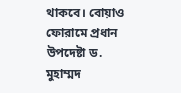থাকবে। বোয়াও ফোরামে প্রধান উপদেষ্টা ড. মুহাম্মদ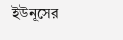ইউনূসের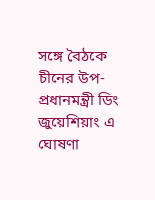সঙ্গে বৈঠকে চীনের উপ-প্রধানমন্ত্রী ডিং জুয়েশিয়াং এ ঘোষণা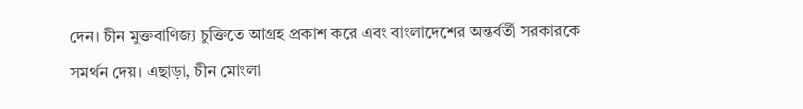দেন। চীন মুক্তবাণিজ্য চুক্তিতে আগ্রহ প্রকাশ করে এবং বাংলাদেশের অন্তর্বর্তী সরকারকে সমর্থন দেয়। এছাড়া, চীন মোংলা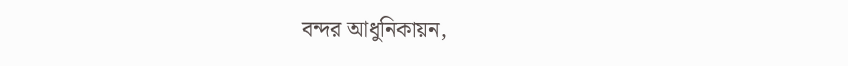বন্দর আধুনিকায়ন,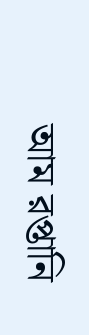আম রপ্তানি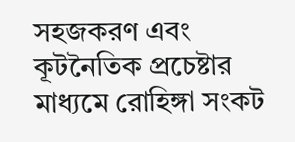সহজকরণ এবং কূটনৈতিক প্রচেষ্টার মাধ্যমে রোহিঙ্গা সংকট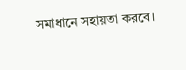সমাধানে সহায়তা করবে।